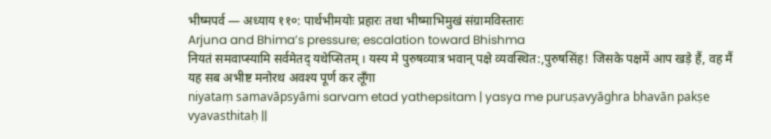भीष्मपर्व — अध्याय ११०: पार्थभीमयोः प्रहारः तथा भीष्माभिमुखं संग्रामविस्तारः
Arjuna and Bhima’s pressure; escalation toward Bhishma
नियतं समवाप्स्यामि सर्वमेतद् यथेप्सितम् । यस्य मे पुरुषव्यात्र भवान् पक्षे व्यवस्थित:,पुरुषसिंह! जिसके पक्षमें आप खड़े हैं, वह मैं यह सब अभीष्ट मनोरथ अवश्य पूर्ण कर लूँगा
niyataṃ samavāpsyāmi sarvam etad yathepsitam | yasya me puruṣavyāghra bhavān pakṣe vyavasthitaḥ ||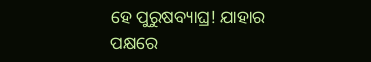ହେ ପୁରୁଷବ୍ୟାଘ୍ର! ଯାହାର ପକ୍ଷରେ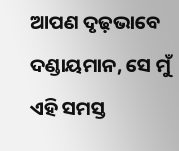ଆପଣ ଦୃଢ଼ଭାବେ ଦଣ୍ଡାୟମାନ, ସେ ମୁଁ ଏହି ସମସ୍ତ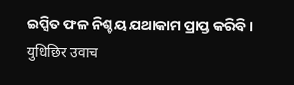ଇପ୍ସିତ ଫଳ ନିଶ୍ଚୟ ଯଥାକାମ ପ୍ରାପ୍ତ କରିବି।
युधिछिर उवाच